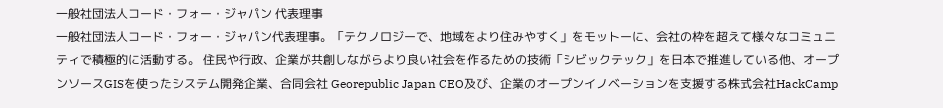一般社団法人コード・フォー・ジャパン 代表理事
一般社団法人コード・フォー・ジャパン代表理事。「テクノロジーで、地域をより住みやすく」をモットーに、会社の枠を超えて様々なコミュニティで積極的に活動する。 住民や行政、企業が共創しながらより良い社会を作るための技術「シビックテック」を日本で推進している他、オープンソースGISを使ったシステム開発企業、合同会社 Georepublic Japan CEO及び、企業のオープンイノベーションを支援する株式会社HackCamp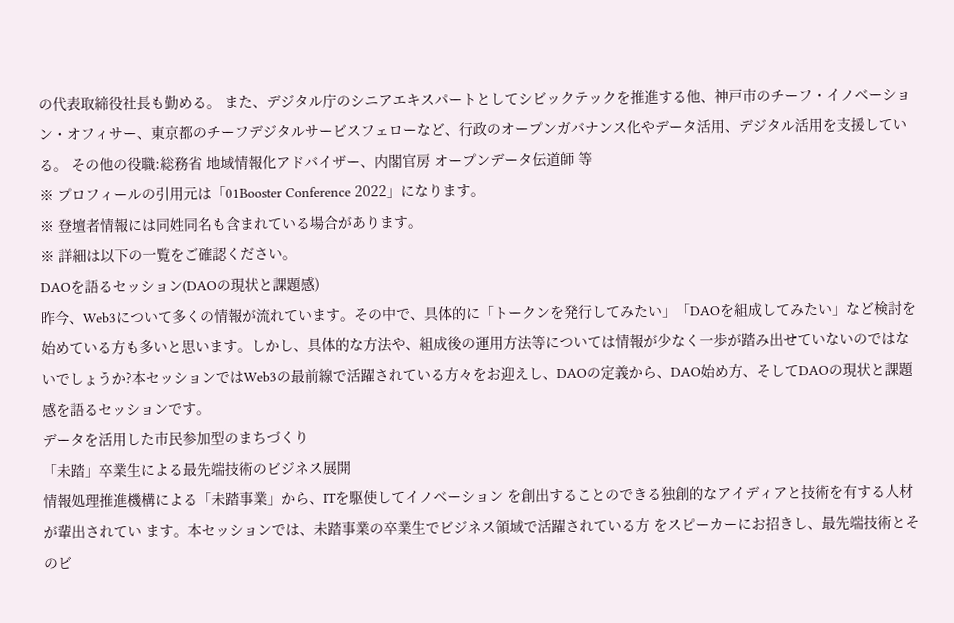の代表取締役社長も勤める。 また、デジタル庁のシニアエキスパートとしてシビックテックを推進する他、神戸市のチーフ・イノベーション・オフィサー、東京都のチーフデジタルサービスフェローなど、行政のオープンガバナンス化やデータ活用、デジタル活用を支援している。 その他の役職:総務省 地域情報化アドバイザー、内閣官房 オープンデータ伝道師 等
※ プロフィールの引用元は「01Booster Conference 2022」になります。
※ 登壇者情報には同姓同名も含まれている場合があります。
※ 詳細は以下の一覧をご確認ください。
DAOを語るセッション(DAOの現状と課題感)
昨今、Web3について多くの情報が流れています。その中で、具体的に「トークンを発行してみたい」「DAOを組成してみたい」など検討を始めている方も多いと思います。しかし、具体的な方法や、組成後の運用方法等については情報が少なく一歩が踏み出せていないのではないでしょうか?本セッションではWeb3の最前線で活躍されている方々をお迎えし、DAOの定義から、DAO始め方、そしてDAOの現状と課題感を語るセッションです。
データを活用した市民参加型のまちづくり
「未踏」卒業生による最先端技術のビジネス展開
情報処理推進機構による「未踏事業」から、ITを駆使してイノベーション を創出することのできる独創的なアイディアと技術を有する人材が輩出されてい ます。本セッションでは、未踏事業の卒業生でビジネス領域で活躍されている方 をスピーカーにお招きし、最先端技術とそのビ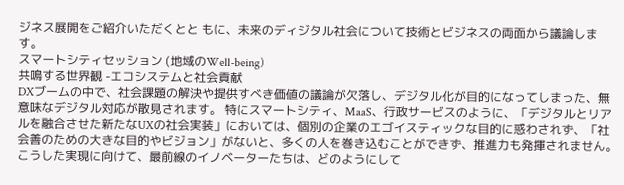ジネス展開をご紹介いただくとと もに、未来のディジタル社会について技術とビジネスの両面から議論します。
スマートシティセッション (地域のWell-being)
共鳴する世界観 -エコシステムと社会貢献
DXブームの中で、社会課題の解決や提供すべき価値の議論が欠落し、デジタル化が目的になってしまった、無意味なデジタル対応が散見されます。 特にスマートシティ、MaaS、行政サービスのように、「デジタルとリアルを融合させた新たなUXの社会実装」においては、個別の企業のエゴイスティックな目的に惑わされず、「社会善のための大きな目的やビジョン」がないと、多くの人を巻き込むことができず、推進力も発揮されません。 こうした実現に向けて、最前線のイノベーターたちは、どのようにして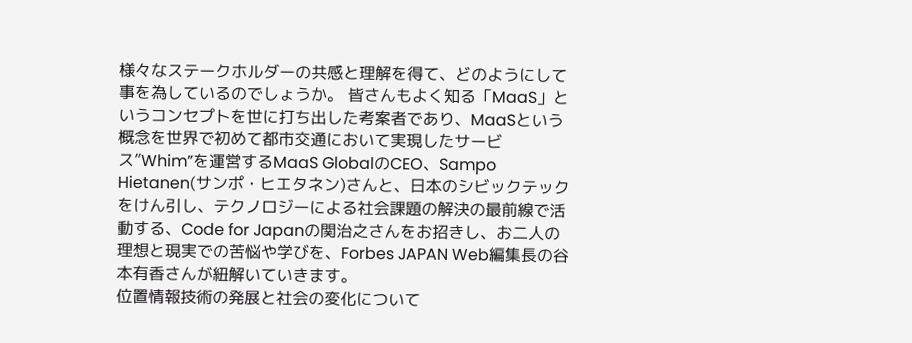様々なステークホルダーの共感と理解を得て、どのようにして事を為しているのでしょうか。 皆さんもよく知る「MaaS」というコンセプトを世に打ち出した考案者であり、MaaSという概念を世界で初めて都市交通において実現したサービス”Whim”を運営するMaaS GlobalのCEO、Sampo Hietanen(サンポ・ヒエタネン)さんと、日本のシビックテックをけん引し、テクノロジーによる社会課題の解決の最前線で活動する、Code for Japanの関治之さんをお招きし、お二人の理想と現実での苦悩や学びを、Forbes JAPAN Web編集長の谷本有香さんが紐解いていきます。
位置情報技術の発展と社会の変化について